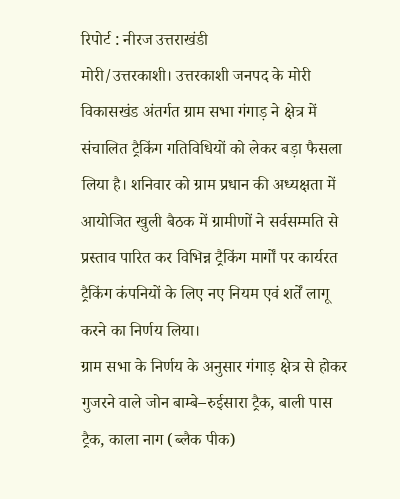रिपोर्ट : नीरज उत्तराखंडी
मोरी/उत्तरकाशी। उत्तरकाशी जनपद के मोरी विकासखंड अंतर्गत ग्राम सभा गंगाड़ ने क्षेत्र में संचालित ट्रैकिंग गतिविधियों को लेकर बड़ा फैसला लिया है। शनिवार को ग्राम प्रधान की अध्यक्षता में आयोजित खुली बैठक में ग्रामीणों ने सर्वसम्मति से प्रस्ताव पारित कर विभिन्न ट्रैकिंग मार्गों पर कार्यरत ट्रैकिंग कंपनियों के लिए नए नियम एवं शर्तें लागू करने का निर्णय लिया।
ग्राम सभा के निर्णय के अनुसार गंगाड़ क्षेत्र से होकर गुजरने वाले जोन बाम्बे–रुईसारा ट्रैक, बाली पास ट्रैक, काला नाग (ब्लैक पीक)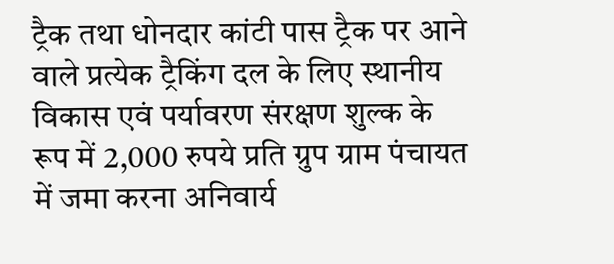ट्रैक तथा धोनदार कांटी पास ट्रैक पर आने वाले प्रत्येक ट्रैकिंग दल के लिए स्थानीय विकास एवं पर्यावरण संरक्षण शुल्क के रूप में 2,000 रुपये प्रति ग्रुप ग्राम पंचायत में जमा करना अनिवार्य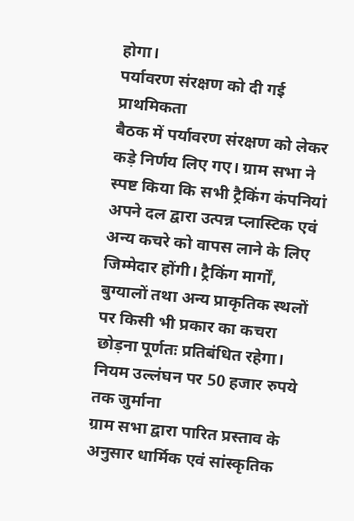होगा।
पर्यावरण संरक्षण को दी गई प्राथमिकता
बैठक में पर्यावरण संरक्षण को लेकर कड़े निर्णय लिए गए। ग्राम सभा ने स्पष्ट किया कि सभी ट्रैकिंग कंपनियां अपने दल द्वारा उत्पन्न प्लास्टिक एवं अन्य कचरे को वापस लाने के लिए जिम्मेदार होंगी। ट्रैकिंग मार्गों, बुग्यालों तथा अन्य प्राकृतिक स्थलों पर किसी भी प्रकार का कचरा छोड़ना पूर्णतः प्रतिबंधित रहेगा।
नियम उल्लंघन पर 50 हजार रुपये तक जुर्माना
ग्राम सभा द्वारा पारित प्रस्ताव के अनुसार धार्मिक एवं सांस्कृतिक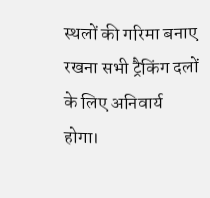स्थलों की गरिमा बनाए रखना सभी ट्रैकिंग दलों के लिए अनिवार्य होगा।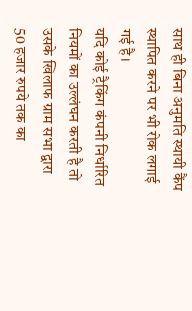साथ ही बिना अनुमति स्थायी कैंप स्थापित करने पर भी रोक लगाई गई है।
यदि कोई ट्रैकिंग कंपनी निर्धारित नियमों का उल्लंघन करती है तो उसके खिलाफ ग्राम सभा द्वारा 50 हजार रुपये तक का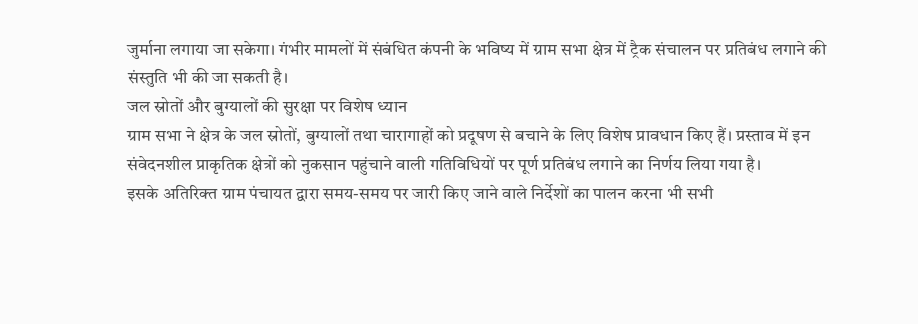जुर्माना लगाया जा सकेगा। गंभीर मामलों में संबंधित कंपनी के भविष्य में ग्राम सभा क्षेत्र में ट्रैक संचालन पर प्रतिबंध लगाने की संस्तुति भी की जा सकती है।
जल स्रोतों और बुग्यालों की सुरक्षा पर विशेष ध्यान
ग्राम सभा ने क्षेत्र के जल स्रोतों, बुग्यालों तथा चारागाहों को प्रदूषण से बचाने के लिए विशेष प्रावधान किए हैं। प्रस्ताव में इन संवेदनशील प्राकृतिक क्षेत्रों को नुकसान पहुंचाने वाली गतिविधियों पर पूर्ण प्रतिबंध लगाने का निर्णय लिया गया है।
इसके अतिरिक्त ग्राम पंचायत द्वारा समय-समय पर जारी किए जाने वाले निर्देशों का पालन करना भी सभी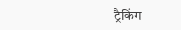ट्रैकिंग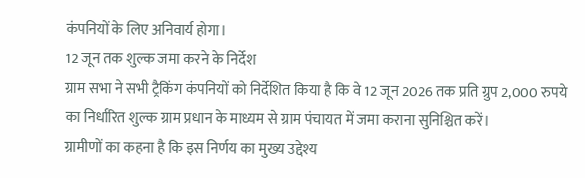कंपनियों के लिए अनिवार्य होगा।
12 जून तक शुल्क जमा करने के निर्देश
ग्राम सभा ने सभी ट्रैकिंग कंपनियों को निर्देशित किया है कि वे 12 जून 2026 तक प्रति ग्रुप 2,000 रुपये का निर्धारित शुल्क ग्राम प्रधान के माध्यम से ग्राम पंचायत में जमा कराना सुनिश्चित करें।
ग्रामीणों का कहना है कि इस निर्णय का मुख्य उद्देश्य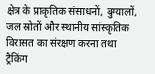क्षेत्र के प्राकृतिक संसाधनों, बुग्यालों, जल स्रोतों और स्थानीय सांस्कृतिक विरासत का संरक्षण करना तथा ट्रैकिंग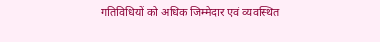गतिविधियों को अधिक जिम्मेदार एवं व्यवस्थित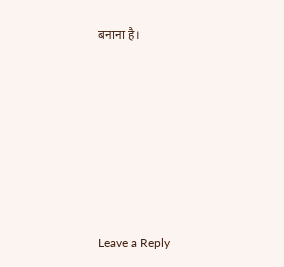बनाना है।












Leave a Reply